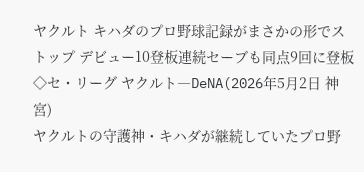ヤクルト キハダのプロ野球記録がまさかの形でストップ デビュー10登板連続セーブも同点9回に登板
◇セ・リーグ ヤクルト―DeNA(2026年5月2日 神宮)
ヤクルトの守護神・キハダが継続していたプロ野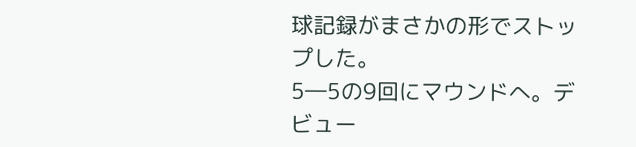球記録がまさかの形でストップした。
5―5の9回にマウンドへ。デビュー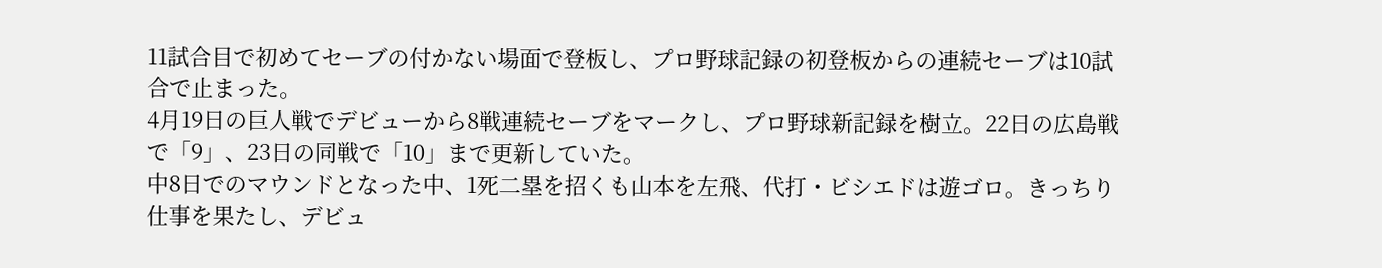11試合目で初めてセーブの付かない場面で登板し、プロ野球記録の初登板からの連続セーブは10試合で止まった。
4月19日の巨人戦でデビューから8戦連続セーブをマークし、プロ野球新記録を樹立。22日の広島戦で「9」、23日の同戦で「10」まで更新していた。
中8日でのマウンドとなった中、1死二塁を招くも山本を左飛、代打・ビシエドは遊ゴロ。きっちり仕事を果たし、デビュ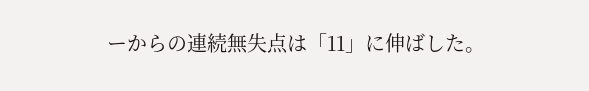ーからの連続無失点は「11」に伸ばした。